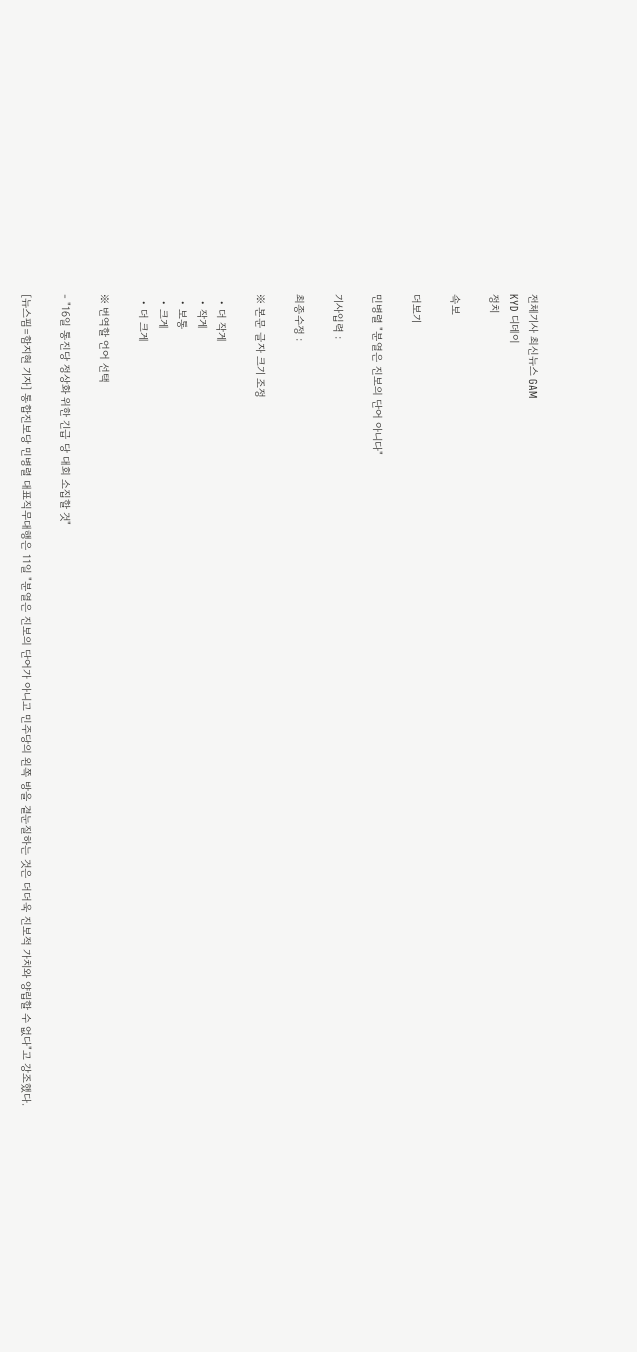전체기사 최신뉴스 GAM
KYD 디데이
정치

속보

더보기

민병렬 "분열은 진보의 단어 아니다"

기사입력 :

최종수정 :

※ 본문 글자 크기 조정

  • 더 작게
  • 작게
  • 보통
  • 크게
  • 더 크게

※ 번역할 언어 선택

- "16일 통진당 정상화 위한 긴급 당 대회 소집할 것"

[뉴스핌=함지현 기자] 통합진보당 민병렬 대표직무대행은 11일 "분열은 진보의 단어가 아니고 민주당의 왼쪽 방을 곁눈질하는 것은 더더욱 진보적 가치와 양립할 수 없다"고 강조했다.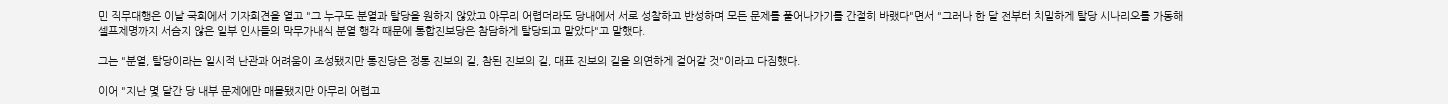민 직무대행은 이날 국회에서 기자회견을 열고 "그 누구도 분열과 탈당을 원하지 않았고 아무리 어렵더라도 당내에서 서로 성찰하고 반성하며 모든 문제를 풀어나가기를 간절히 바랬다"면서 "그러나 한 달 전부터 치밀하게 탈당 시나리오를 가동해 셀프제명까지 서슴지 않은 일부 인사들의 막무가내식 분열 행각 때문에 통합진보당은 참담하게 탈당되고 말았다"고 말했다.

그는 "분열, 탈당이라는 일시적 난관과 어려움이 조성됐지만 통진당은 정통 진보의 길, 참된 진보의 길, 대표 진보의 길을 의연하게 걸어갈 것"이라고 다짐했다.

이어 "지난 몇 달간 당 내부 문제에만 매몰됐지만 아무리 어렵고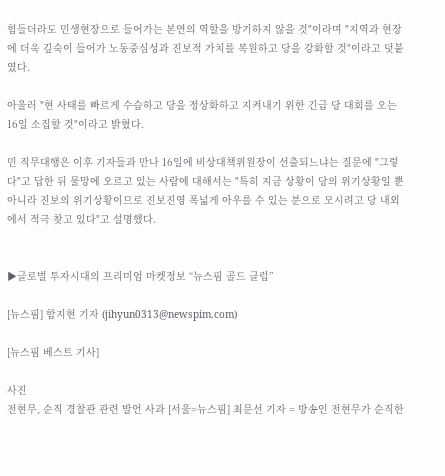힘들더라도 민생현장으로 들어가는 본연의 역할을 방기하지 않을 것"이라며 "지역과 현장에 더욱 깊숙이 들어가 노동중심성과 진보적 가치를 복원하고 당을 강화할 것"이라고 덧붙였다.

아울러 "현 사태를 빠르게 수습하고 당을 정상화하고 지켜내기 위한 긴급 당 대회를 오는 16일 소집할 것"이라고 밝혔다.

민 직무대행은 이후 기자들과 만나 16일에 비상대책위원장이 선출되느냐는 질문에 "그렇다"고 답한 뒤 물망에 오르고 있는 사람에 대해서는 "특히 지금 상황이 당의 위기상황일 뿐 아니라 진보의 위기상황이므로 진보진영 폭넓게 아우를 수 있는 분으로 모시려고 당 내외에서 적극 찾고 있다"고 설명했다.


▶글로벌 투자시대의 프리미엄 마켓정보 “뉴스핌 골드 클럽”

[뉴스핌] 함지현 기자 (jihyun0313@newspim.com)

[뉴스핌 베스트 기사]

사진
전현무, 순직 경찰관 관련 발언 사과 [서울=뉴스핌] 최문선 기자 = 방송인 전현무가 순직한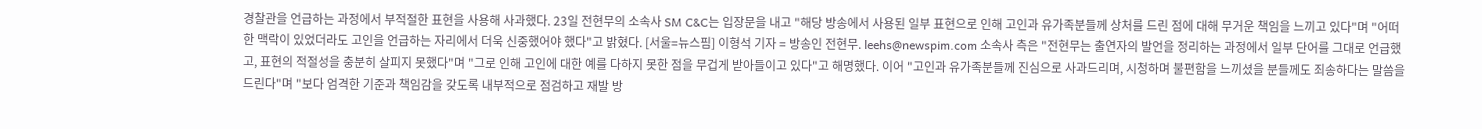경찰관을 언급하는 과정에서 부적절한 표현을 사용해 사과했다. 23일 전현무의 소속사 SM C&C는 입장문을 내고 "해당 방송에서 사용된 일부 표현으로 인해 고인과 유가족분들께 상처를 드린 점에 대해 무거운 책임을 느끼고 있다"며 "어떠한 맥락이 있었더라도 고인을 언급하는 자리에서 더욱 신중했어야 했다"고 밝혔다. [서울=뉴스핌] 이형석 기자 = 방송인 전현무. leehs@newspim.com 소속사 측은 "전현무는 출연자의 발언을 정리하는 과정에서 일부 단어를 그대로 언급했고, 표현의 적절성을 충분히 살피지 못했다"며 "그로 인해 고인에 대한 예를 다하지 못한 점을 무겁게 받아들이고 있다"고 해명했다. 이어 "고인과 유가족분들께 진심으로 사과드리며, 시청하며 불편함을 느끼셨을 분들께도 죄송하다는 말씀을 드린다"며 "보다 엄격한 기준과 책임감을 갖도록 내부적으로 점검하고 재발 방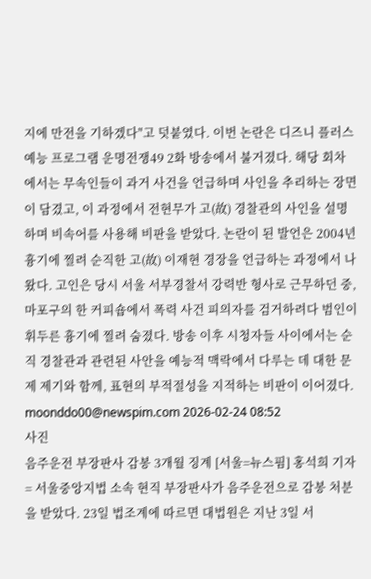지에 만전을 기하겠다"고 덧붙였다. 이번 논란은 디즈니 플러스 예능 프로그램 운명전쟁49 2화 방송에서 불거졌다. 해당 회차에서는 무속인들이 과거 사건을 언급하며 사인을 추리하는 장면이 담겼고, 이 과정에서 전현무가 고(故) 경찰관의 사인을 설명하며 비속어를 사용해 비판을 받았다. 논란이 된 발언은 2004년 흉기에 찔려 순직한 고(故) 이재현 경장을 언급하는 과정에서 나왔다. 고인은 당시 서울 서부경찰서 강력반 형사로 근무하던 중, 마포구의 한 커피숍에서 폭력 사건 피의자를 검거하려다 범인이 휘두른 흉기에 찔려 숨졌다. 방송 이후 시청자들 사이에서는 순직 경찰관과 관련된 사안을 예능적 맥락에서 다루는 데 대한 문제 제기와 함께, 표현의 부적절성을 지적하는 비판이 이어졌다. moonddo00@newspim.com 2026-02-24 08:52
사진
음주운전 부장판사 감봉 3개월 징계 [서울=뉴스핌] 홍석희 기자 = 서울중앙지법 소속 현직 부장판사가 음주운전으로 감봉 처분을 받았다. 23일 법조계에 따르면 대법원은 지난 3일 서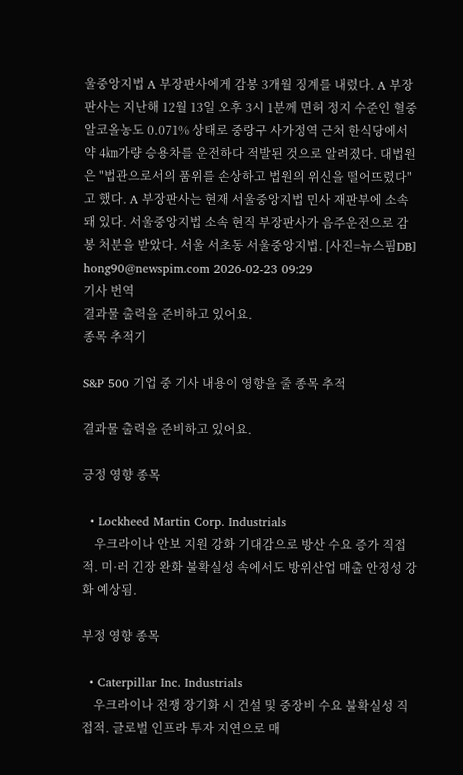울중앙지법 A 부장판사에게 감봉 3개월 징계를 내렸다. A 부장판사는 지난해 12월 13일 오후 3시 1분께 면허 정지 수준인 혈중알코올농도 0.071% 상태로 중랑구 사가정역 근처 한식당에서 약 4㎞가량 승용차를 운전하다 적발된 것으로 알려졌다. 대법원은 "법관으로서의 품위를 손상하고 법원의 위신을 떨어뜨렸다"고 했다. A 부장판사는 현재 서울중앙지법 민사 재판부에 소속돼 있다. 서울중앙지법 소속 현직 부장판사가 음주운전으로 감봉 처분을 받았다. 서울 서초동 서울중앙지법. [사진=뉴스핌DB] hong90@newspim.com 2026-02-23 09:29
기사 번역
결과물 출력을 준비하고 있어요.
종목 추적기

S&P 500 기업 중 기사 내용이 영향을 줄 종목 추적

결과물 출력을 준비하고 있어요.

긍정 영향 종목

  • Lockheed Martin Corp. Industrials
    우크라이나 안보 지원 강화 기대감으로 방산 수요 증가 직접적. 미·러 긴장 완화 불확실성 속에서도 방위산업 매출 안정성 강화 예상됨.

부정 영향 종목

  • Caterpillar Inc. Industrials
    우크라이나 전쟁 장기화 시 건설 및 중장비 수요 불확실성 직접적. 글로벌 인프라 투자 지연으로 매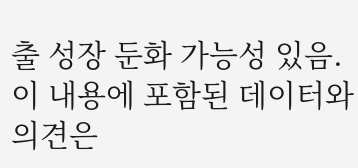출 성장 둔화 가능성 있음.
이 내용에 포함된 데이터와 의견은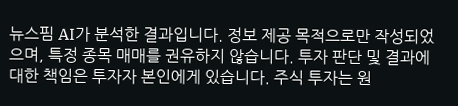뉴스핌 AI가 분석한 결과입니다. 정보 제공 목적으로만 작성되었으며, 특정 종목 매매를 권유하지 않습니다. 투자 판단 및 결과에 대한 책임은 투자자 본인에게 있습니다. 주식 투자는 원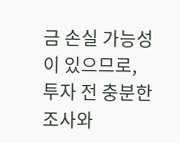금 손실 가능성이 있으므로, 투자 전 충분한 조사와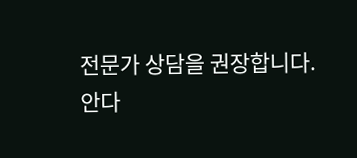전문가 상담을 권장합니다.
안다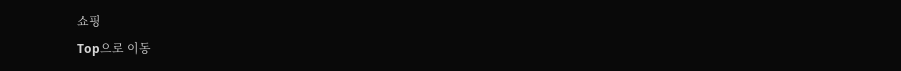쇼핑
Top으로 이동